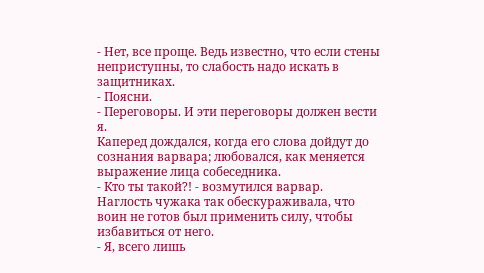- Нет, все проще. Ведь известно, что если стены неприступны, то слабость надо искать в защитниках.
- Поясни.
- Переговоры. И эти переговоры должен вести я.
Каперед дождался, когда его слова дойдут до сознания варвара; любовался, как меняется выражение лица собеседника.
- Кто ты такой?! - возмутился варвар.
Наглость чужака так обескураживала, что воин не готов был применить силу, чтобы избавиться от него.
- Я, всего лишь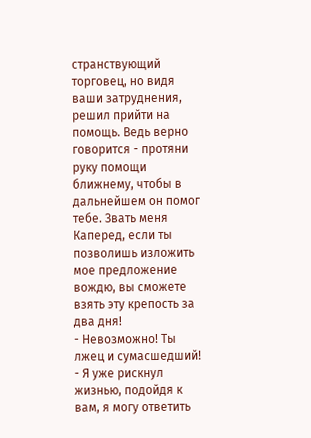странствующий торговец, но видя ваши затруднения, решил прийти на помощь. Ведь верно говорится - протяни руку помощи ближнему, чтобы в дальнейшем он помог тебе. Звать меня Каперед, если ты позволишь изложить мое предложение вождю, вы сможете взять эту крепость за два дня!
- Невозможно! Ты лжец и сумасшедший!
- Я уже рискнул жизнью, подойдя к вам, я могу ответить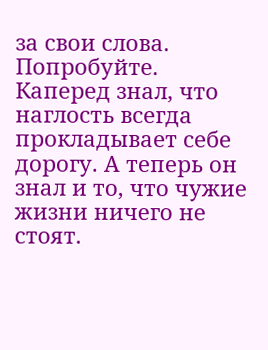за свои слова. Попробуйте.
Каперед знал, что наглость всегда прокладывает себе дорогу. А теперь он знал и то, что чужие жизни ничего не стоят.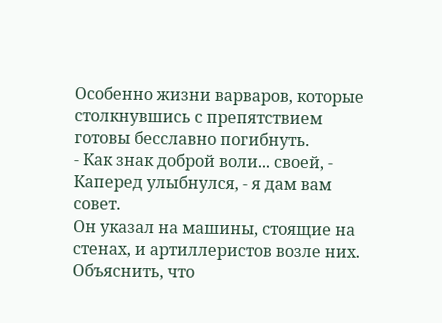Особенно жизни варваров, которые столкнувшись с препятствием готовы бесславно погибнуть.
- Как знак доброй воли... своей, - Каперед улыбнулся, - я дам вам совет.
Он указал на машины, стоящие на стенах, и артиллеристов возле них. Объяснить, что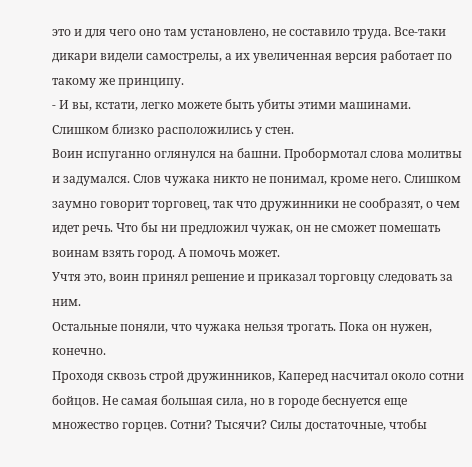это и для чего оно там установлено, не составило труда. Все-таки дикари видели самострелы, а их увеличенная версия работает по такому же принципу.
- И вы, кстати, легко можете быть убиты этими машинами. Слишком близко расположились у стен.
Воин испуганно оглянулся на башни. Пробормотал слова молитвы и задумался. Слов чужака никто не понимал, кроме него. Слишком заумно говорит торговец, так что дружинники не сообразят, о чем идет речь. Что бы ни предложил чужак, он не сможет помешать воинам взять город. А помочь может.
Учтя это, воин принял решение и приказал торговцу следовать за ним.
Остальные поняли, что чужака нельзя трогать. Пока он нужен, конечно.
Проходя сквозь строй дружинников, Каперед насчитал около сотни бойцов. Не самая большая сила, но в городе беснуется еще множество горцев. Сотни? Тысячи? Силы достаточные, чтобы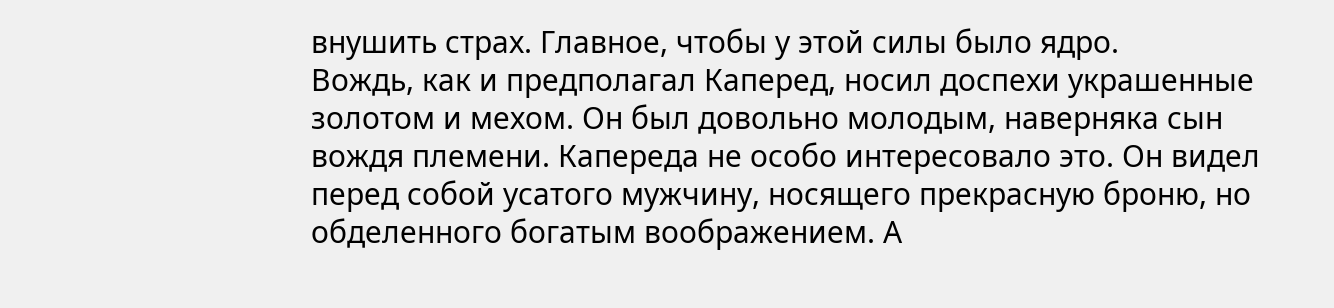внушить страх. Главное, чтобы у этой силы было ядро.
Вождь, как и предполагал Каперед, носил доспехи украшенные золотом и мехом. Он был довольно молодым, наверняка сын вождя племени. Капереда не особо интересовало это. Он видел перед собой усатого мужчину, носящего прекрасную броню, но обделенного богатым воображением. А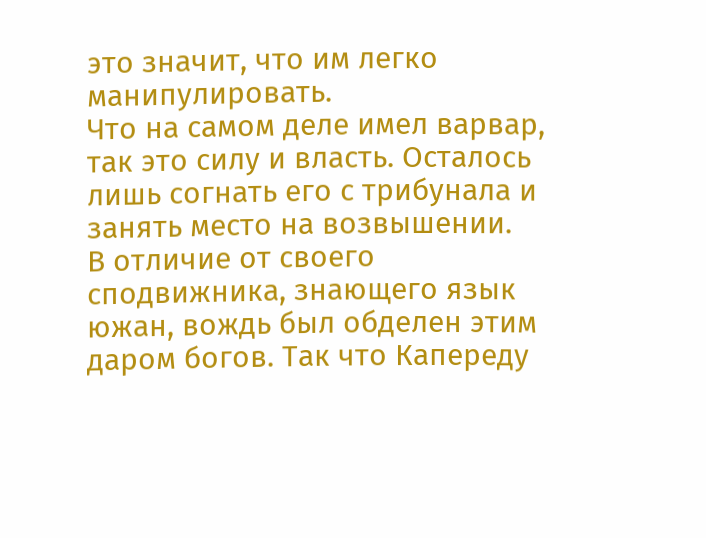это значит, что им легко манипулировать.
Что на самом деле имел варвар, так это силу и власть. Осталось лишь согнать его с трибунала и занять место на возвышении.
В отличие от своего сподвижника, знающего язык южан, вождь был обделен этим даром богов. Так что Капереду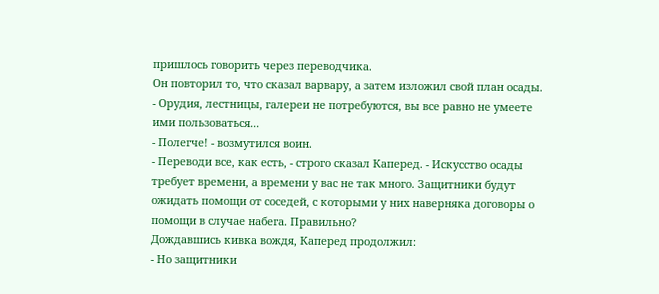пришлось говорить через переводчика.
Он повторил то, что сказал варвару, а затем изложил свой план осады.
- Орудия, лестницы, галереи не потребуются, вы все равно не умеете ими пользоваться...
- Полегче! - возмутился воин.
- Переводи все, как есть, - строго сказал Каперед. - Искусство осады требует времени, а времени у вас не так много. Защитники будут ожидать помощи от соседей, с которыми у них наверняка договоры о помощи в случае набега. Правильно?
Дождавшись кивка вождя, Каперед продолжил:
- Но защитники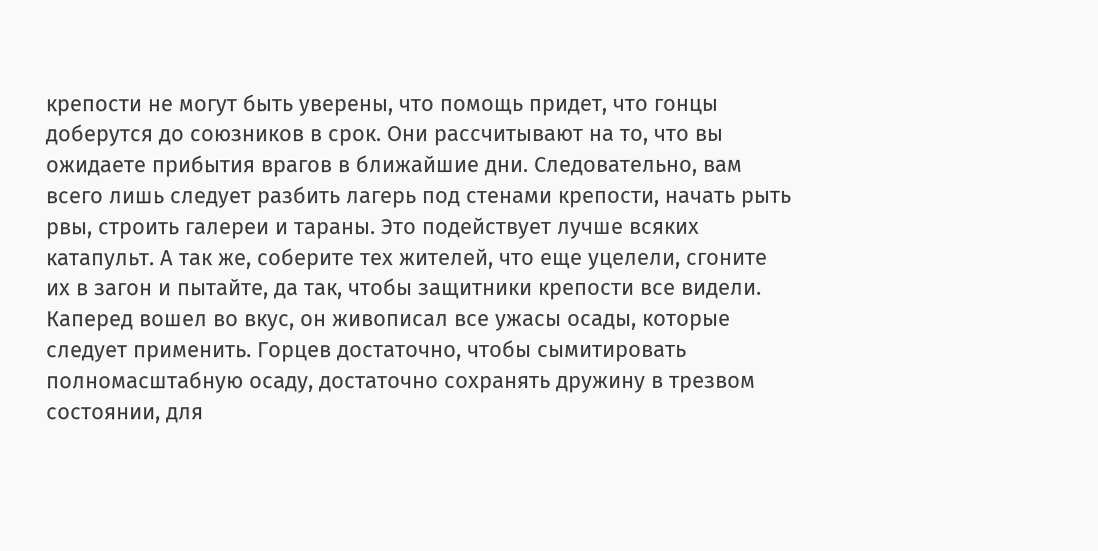крепости не могут быть уверены, что помощь придет, что гонцы доберутся до союзников в срок. Они рассчитывают на то, что вы ожидаете прибытия врагов в ближайшие дни. Следовательно, вам всего лишь следует разбить лагерь под стенами крепости, начать рыть рвы, строить галереи и тараны. Это подействует лучше всяких катапульт. А так же, соберите тех жителей, что еще уцелели, сгоните их в загон и пытайте, да так, чтобы защитники крепости все видели.
Каперед вошел во вкус, он живописал все ужасы осады, которые следует применить. Горцев достаточно, чтобы сымитировать полномасштабную осаду, достаточно сохранять дружину в трезвом состоянии, для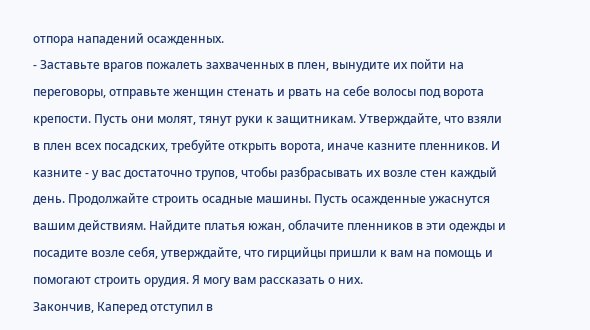отпора нападений осажденных.
- Заставьте врагов пожалеть захваченных в плен, вынудите их пойти на переговоры, отправьте женщин стенать и рвать на себе волосы под ворота крепости. Пусть они молят, тянут руки к защитникам. Утверждайте, что взяли в плен всех посадских, требуйте открыть ворота, иначе казните пленников. И казните - у вас достаточно трупов, чтобы разбрасывать их возле стен каждый день. Продолжайте строить осадные машины. Пусть осажденные ужаснутся вашим действиям. Найдите платья южан, облачите пленников в эти одежды и посадите возле себя, утверждайте, что гирцийцы пришли к вам на помощь и помогают строить орудия. Я могу вам рассказать о них.
Закончив, Каперед отступил в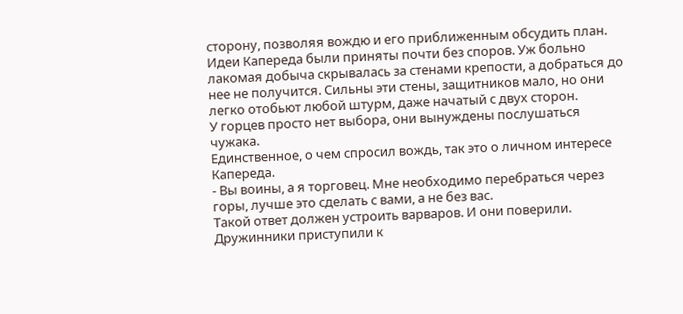сторону, позволяя вождю и его приближенным обсудить план.
Идеи Капереда были приняты почти без споров. Уж больно лакомая добыча скрывалась за стенами крепости, а добраться до нее не получится. Сильны эти стены, защитников мало, но они легко отобьют любой штурм, даже начатый с двух сторон.
У горцев просто нет выбора, они вынуждены послушаться чужака.
Единственное, о чем спросил вождь, так это о личном интересе Капереда.
- Вы воины, а я торговец. Мне необходимо перебраться через горы, лучше это сделать с вами, а не без вас.
Такой ответ должен устроить варваров. И они поверили.
Дружинники приступили к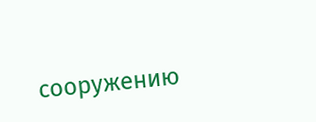сооружению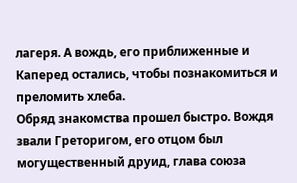лагеря. А вождь, его приближенные и Каперед остались, чтобы познакомиться и преломить хлеба.
Обряд знакомства прошел быстро. Вождя звали Греторигом, его отцом был могущественный друид, глава союза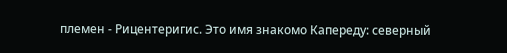племен - Рицентеригис. Это имя знакомо Капереду: северный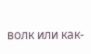волк или как-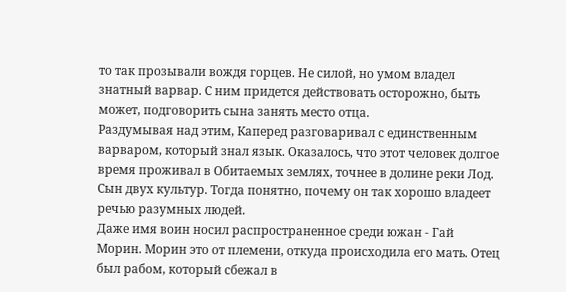то так прозывали вождя горцев. Не силой, но умом владел знатный варвар. С ним придется действовать осторожно, быть может, подговорить сына занять место отца.
Раздумывая над этим, Каперед разговаривал с единственным варваром, который знал язык. Оказалось, что этот человек долгое время проживал в Обитаемых землях, точнее в долине реки Лод. Сын двух культур. Тогда понятно, почему он так хорошо владеет речью разумных людей.
Даже имя воин носил распространенное среди южан - Гай Морин. Морин это от племени, откуда происходила его мать. Отец был рабом, который сбежал в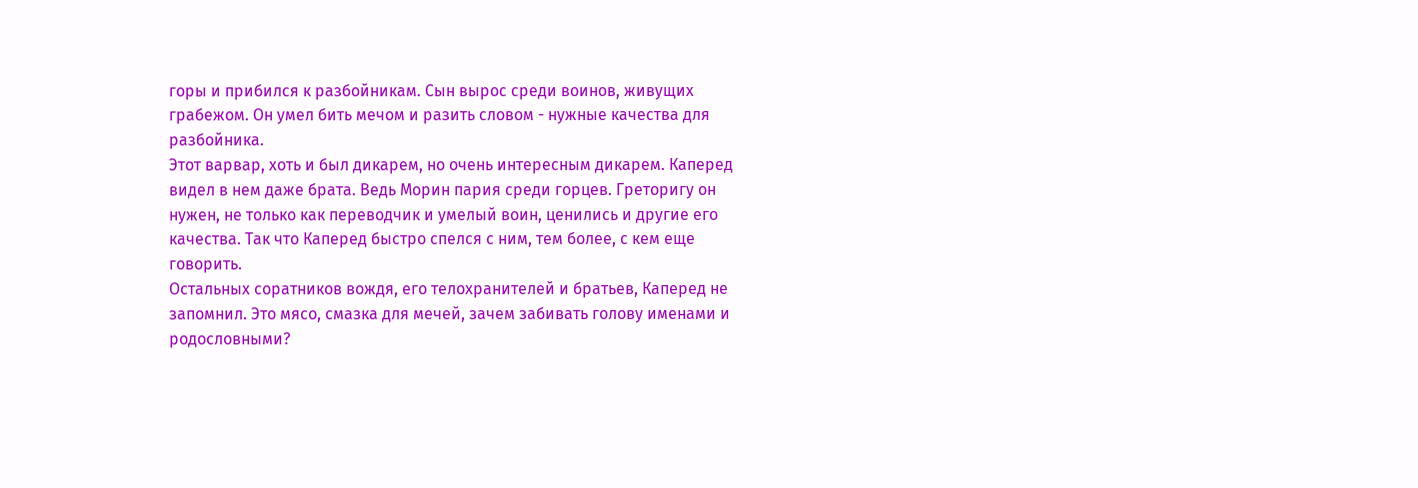горы и прибился к разбойникам. Сын вырос среди воинов, живущих грабежом. Он умел бить мечом и разить словом - нужные качества для разбойника.
Этот варвар, хоть и был дикарем, но очень интересным дикарем. Каперед видел в нем даже брата. Ведь Морин пария среди горцев. Греторигу он нужен, не только как переводчик и умелый воин, ценились и другие его качества. Так что Каперед быстро спелся с ним, тем более, с кем еще говорить.
Остальных соратников вождя, его телохранителей и братьев, Каперед не запомнил. Это мясо, смазка для мечей, зачем забивать голову именами и родословными?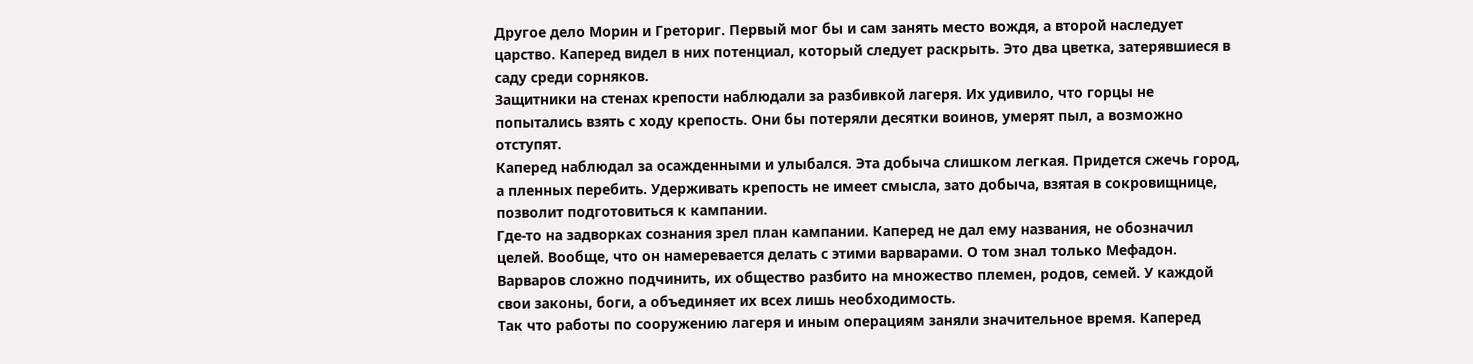Другое дело Морин и Греториг. Первый мог бы и сам занять место вождя, а второй наследует царство. Каперед видел в них потенциал, который следует раскрыть. Это два цветка, затерявшиеся в саду среди сорняков.
Защитники на стенах крепости наблюдали за разбивкой лагеря. Их удивило, что горцы не попытались взять с ходу крепость. Они бы потеряли десятки воинов, умерят пыл, а возможно отступят.
Каперед наблюдал за осажденными и улыбался. Эта добыча слишком легкая. Придется сжечь город, а пленных перебить. Удерживать крепость не имеет смысла, зато добыча, взятая в сокровищнице, позволит подготовиться к кампании.
Где-то на задворках сознания зрел план кампании. Каперед не дал ему названия, не обозначил целей. Вообще, что он намеревается делать с этими варварами. О том знал только Мефадон.
Варваров сложно подчинить, их общество разбито на множество племен, родов, семей. У каждой свои законы, боги, а объединяет их всех лишь необходимость.
Так что работы по сооружению лагеря и иным операциям заняли значительное время. Каперед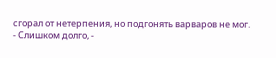сгорал от нетерпения, но подгонять варваров не мог.
- Слишком долго, -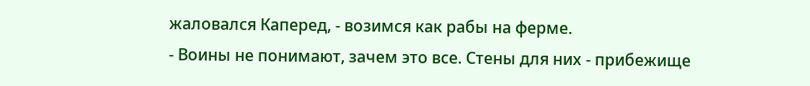жаловался Каперед, - возимся как рабы на ферме.
- Воины не понимают, зачем это все. Стены для них - прибежище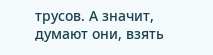трусов. А значит, думают они, взять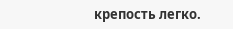крепость легко.